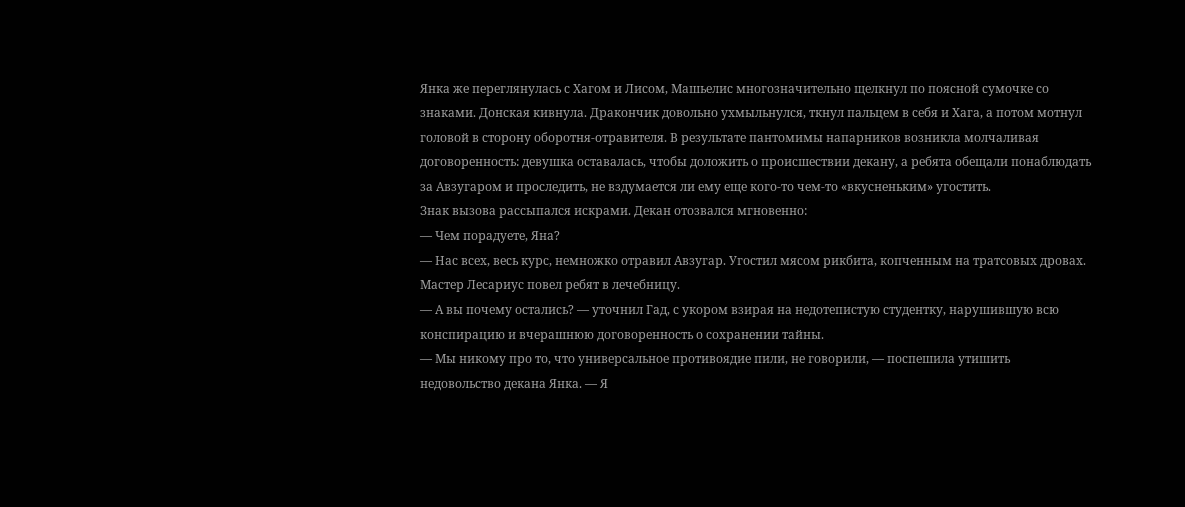Янка же переглянулась с Хагом и Лисом, Машьелис многозначительно щелкнул по поясной сумочке со знаками. Донская кивнула. Дракончик довольно ухмыльнулся, ткнул пальцем в себя и Хага, а потом мотнул головой в сторону оборотня-отравителя. В результате пантомимы напарников возникла молчаливая договоренность: девушка оставалась, чтобы доложить о происшествии декану, а ребята обещали понаблюдать за Авзугаром и проследить, не вздумается ли ему еще кого-то чем-то «вкусненьким» угостить.
Знак вызова рассыпался искрами. Декан отозвался мгновенно:
— Чем порадуете, Яна?
— Нас всех, весь курс, немножко отравил Авзугар. Угостил мясом рикбита, копченным на тратсовых дровах. Мастер Лесариус повел ребят в лечебницу.
— А вы почему остались? — уточнил Гад, с укором взирая на недотепистую студентку, нарушившую всю конспирацию и вчерашнюю договоренность о сохранении тайны.
— Мы никому про то, что универсальное противоядие пили, не говорили, — поспешила утишить недовольство декана Янка. — Я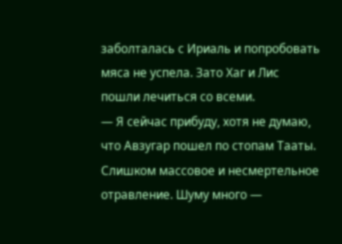заболталась с Ириаль и попробовать мяса не успела. Зато Хаг и Лис пошли лечиться со всеми.
— Я сейчас прибуду, хотя не думаю, что Авзугар пошел по стопам Тааты. Слишком массовое и несмертельное отравление. Шуму много —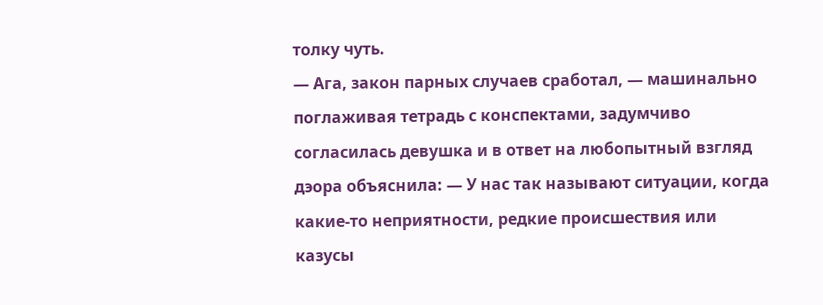толку чуть.
— Ага, закон парных случаев сработал, — машинально поглаживая тетрадь с конспектами, задумчиво согласилась девушка и в ответ на любопытный взгляд дэора объяснила: — У нас так называют ситуации, когда какие-то неприятности, редкие происшествия или казусы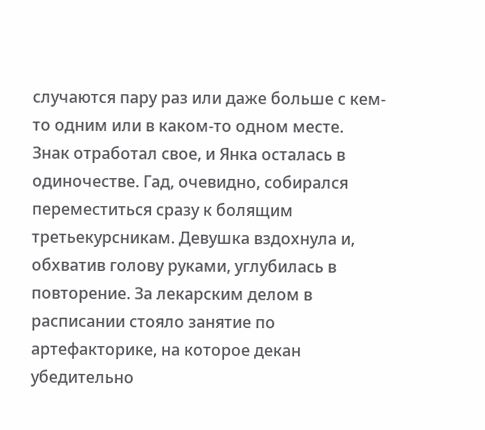случаются пару раз или даже больше с кем-то одним или в каком-то одном месте.
Знак отработал свое, и Янка осталась в одиночестве. Гад, очевидно, собирался переместиться сразу к болящим третьекурсникам. Девушка вздохнула и, обхватив голову руками, углубилась в повторение. За лекарским делом в расписании стояло занятие по артефакторике, на которое декан убедительно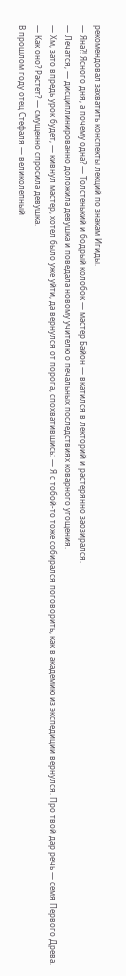рекомендовал захватить конспекты лекций по знакам Игиды.
— Яна?! Ясного дня, а почему одна? — Толстенький и бодрый колобок — мастер Байон — вкатился в лекторий и растерянно заозирался.
— Лечатся, — дисциплинированно доложила девушка и поведала новому учителю о печальных последствиях коварного угощения.
— Хм, зато впредь урок будет, — кивнул мастер, хотел было уже уйти, да вернулся от порога, спохватившись: — Я с тобой-то тоже собирался поговорить, как в академию из экспедиции вернулся. Про твой дар речь — семя Первого Древа.
— Как оно? Растет? — смущенно спросила девушка.
В прошлом году отец Стефаля — великолепный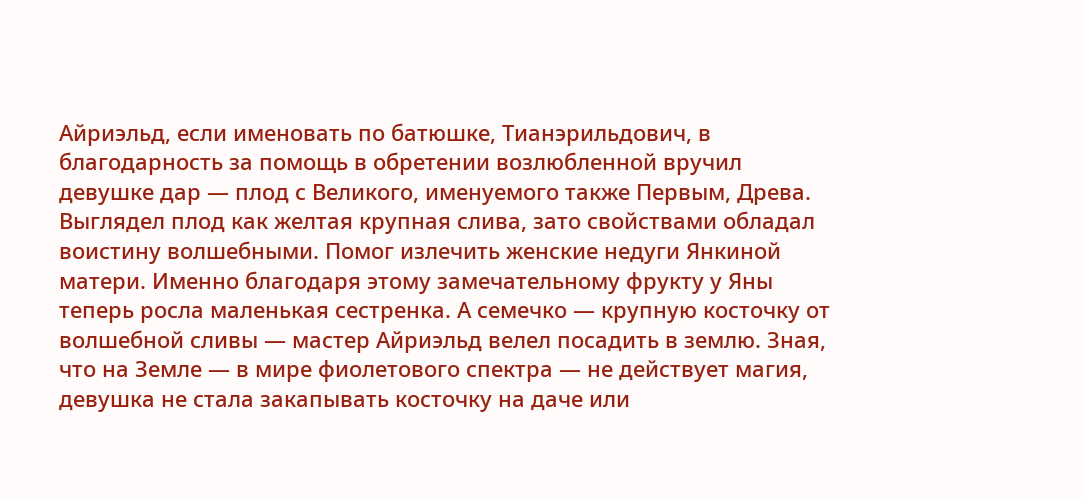Айриэльд, если именовать по батюшке, Тианэрильдович, в благодарность за помощь в обретении возлюбленной вручил девушке дар — плод с Великого, именуемого также Первым, Древа. Выглядел плод как желтая крупная слива, зато свойствами обладал воистину волшебными. Помог излечить женские недуги Янкиной матери. Именно благодаря этому замечательному фрукту у Яны теперь росла маленькая сестренка. А семечко — крупную косточку от волшебной сливы — мастер Айриэльд велел посадить в землю. Зная, что на Земле — в мире фиолетового спектра — не действует магия, девушка не стала закапывать косточку на даче или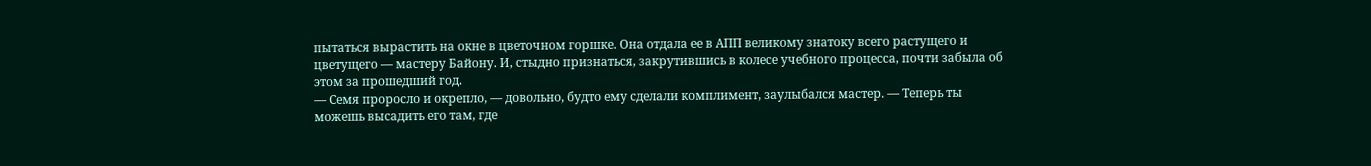пытаться вырастить на окне в цветочном горшке. Она отдала ее в АПП великому знатоку всего растущего и цветущего — мастеру Байону. И, стыдно признаться, закрутившись в колесе учебного процесса, почти забыла об этом за прошедший год.
— Семя проросло и окрепло, — довольно, будто ему сделали комплимент, заулыбался мастер. — Теперь ты можешь высадить его там, где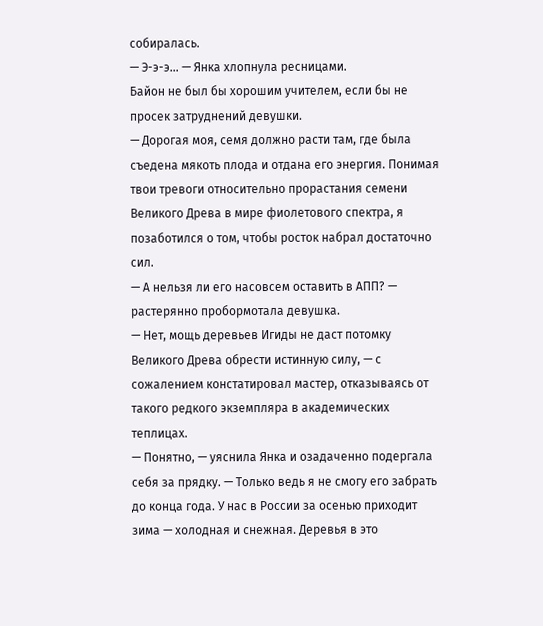собиралась.
— Э-э-э… — Янка хлопнула ресницами.
Байон не был бы хорошим учителем, если бы не просек затруднений девушки.
— Дорогая моя, семя должно расти там, где была съедена мякоть плода и отдана его энергия. Понимая твои тревоги относительно прорастания семени Великого Древа в мире фиолетового спектра, я позаботился о том, чтобы росток набрал достаточно сил.
— А нельзя ли его насовсем оставить в АПП? — растерянно пробормотала девушка.
— Нет, мощь деревьев Игиды не даст потомку Великого Древа обрести истинную силу, — с сожалением констатировал мастер, отказываясь от такого редкого экземпляра в академических теплицах.
— Понятно, — уяснила Янка и озадаченно подергала себя за прядку. — Только ведь я не смогу его забрать до конца года. У нас в России за осенью приходит зима — холодная и снежная. Деревья в это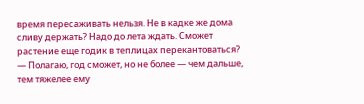время пересаживать нельзя. Не в кадке же дома сливу держать? Надо до лета ждать. Сможет растение еще годик в теплицах перекантоваться?
— Полагаю, год сможет, но не более — чем дальше, тем тяжелее ему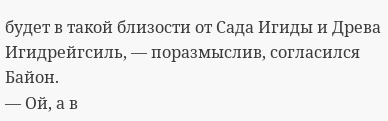будет в такой близости от Сада Игиды и Древа Игидрейгсиль, — поразмыслив, согласился Байон.
— Ой, а в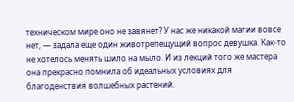техническом мире оно не завянет? У нас же никакой магии вовсе нет, — задала еще один животрепещущий вопрос девушка. Как-то не хотелось менять шило на мыло. И из лекций того же мастера она прекрасно помнила об идеальных условиях для благоденствия волшебных растений.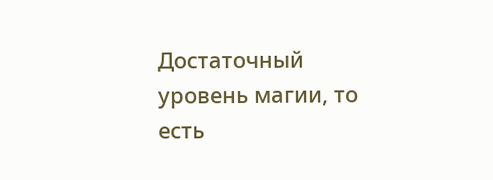Достаточный уровень магии, то есть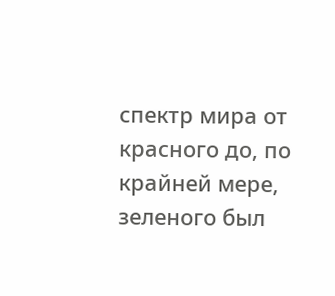спектр мира от красного до, по крайней мере, зеленого был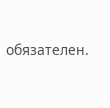обязателен.